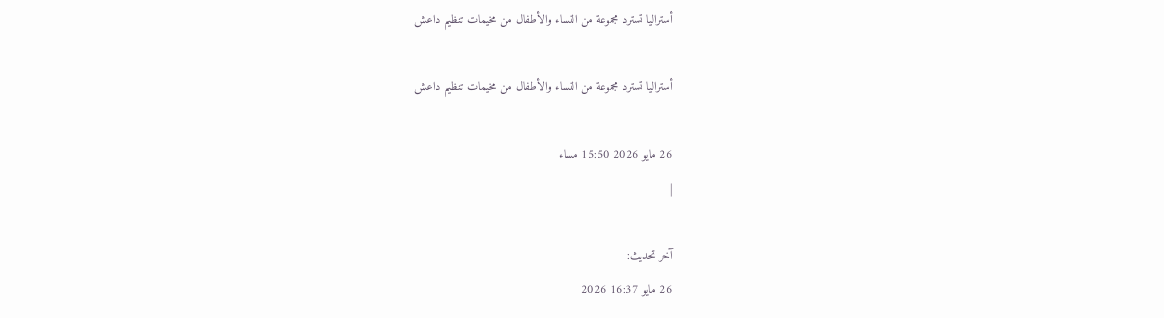أستراليا تسترد مجموعة من النساء والأطفال من مخيمات تنظيم داعش

أستراليا تسترد مجموعة من النساء والأطفال من مخيمات تنظيم داعش

26 مايو 2026 15:50 مساء
|

آخر تحديث:
26 مايو 16:37 2026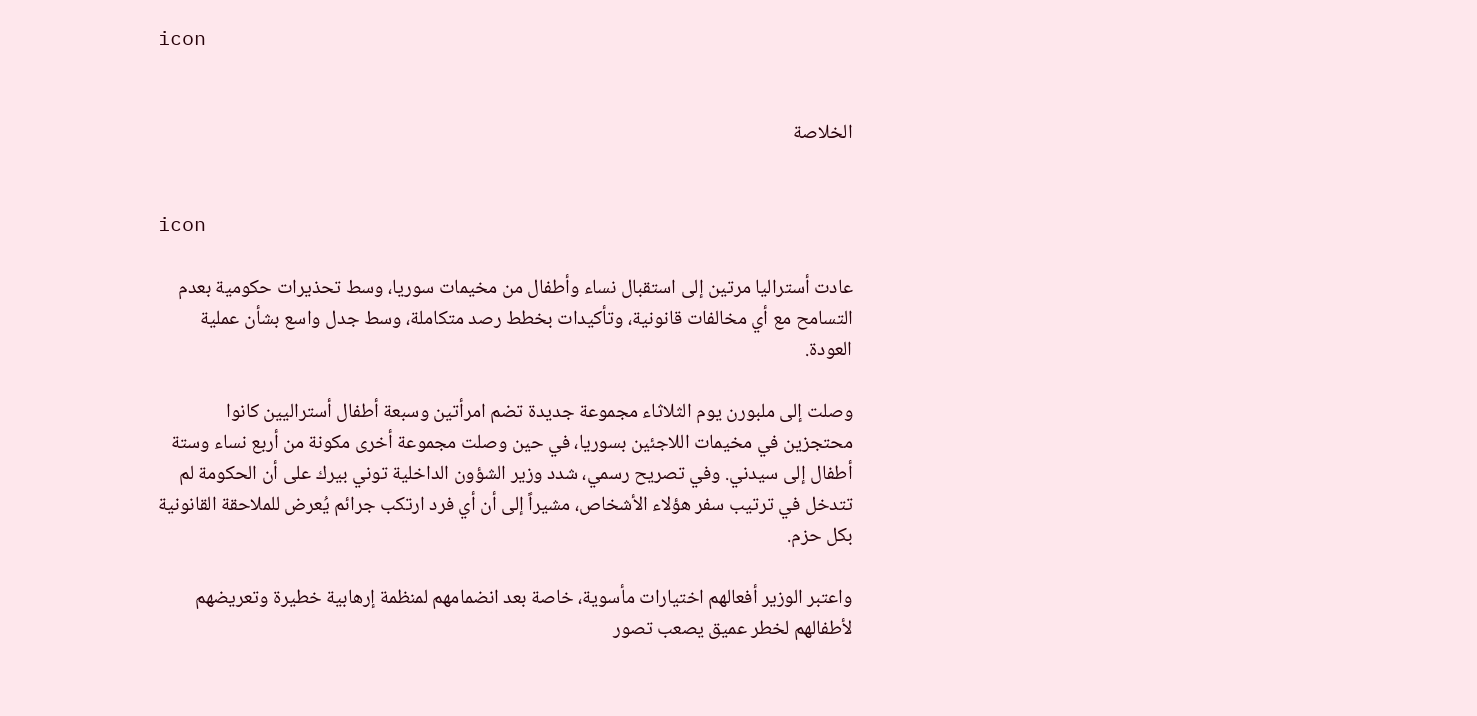icon


الخلاصة


icon

عادت أستراليا مرتين إلى استقبال نساء وأطفال من مخيمات سوريا، وسط تحذيرات حكومية بعدم التسامح مع أي مخالفات قانونية، وتأكيدات بخطط رصد متكاملة، وسط جدل واسع بشأن عملية العودة.

وصلت إلى ملبورن يوم الثلاثاء مجموعة جديدة تضم امرأتين وسبعة أطفال أستراليين كانوا محتجزين في مخيمات اللاجئين بسوريا، في حين وصلت مجموعة أخرى مكونة من أربع نساء وستة أطفال إلى سيدني. وفي تصريح رسمي، شدد وزير الشؤون الداخلية توني بيرك على أن الحكومة لم تتدخل في ترتيب سفر هؤلاء الأشخاص، مشيراً إلى أن أي فرد ارتكب جرائم يُعرض للملاحقة القانونية بكل حزم.

واعتبر الوزير أفعالهم اختيارات مأسوية، خاصة بعد انضمامهم لمنظمة إرهابية خطيرة وتعريضهم لأطفالهم لخطر عميق يصعب تصور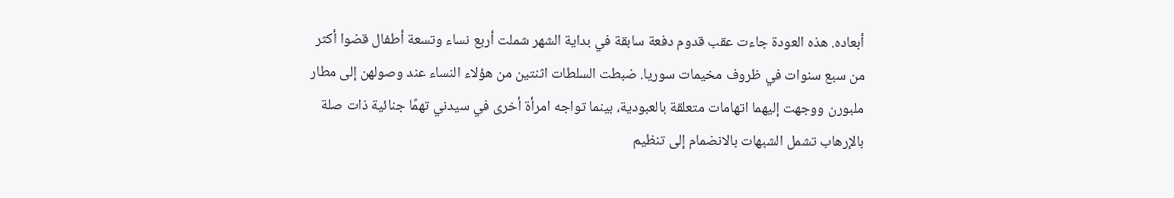أبعاده. هذه العودة جاءت عقب قدوم دفعة سابقة في بداية الشهر شملت أربع نساء وتسعة أطفال قضوا أكثر من سبع سنوات في ظروف مخيمات سوريا. ضبطت السلطات اثنتين من هؤلاء النساء عند وصولهن إلى مطار ملبورن ووجهت إليهما اتهامات متعلقة بالعبودية، بينما تواجه امرأة أخرى في سيدني تهمًا جنائية ذات صلة بالإرهاب تشمل الشبهات بالانضمام إلى تنظيم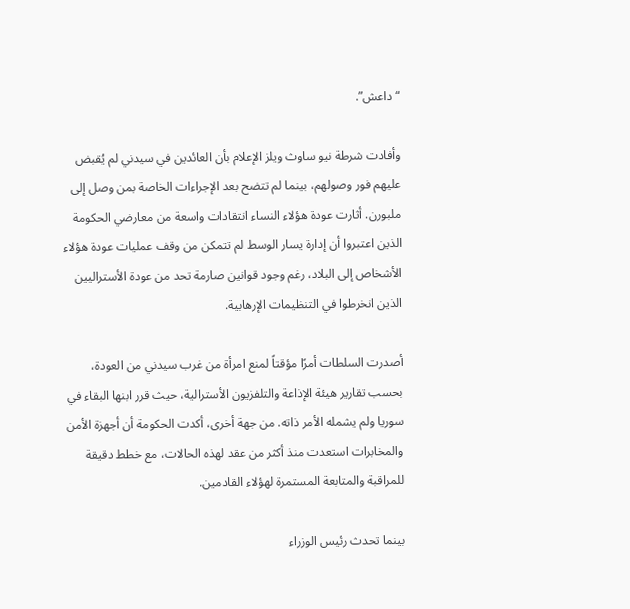“داعش”.

وأفادت شرطة نيو ساوث ويلز الإعلام بأن العائدين في سيدني لم يُقبض عليهم فور وصولهم، بينما لم تتضح بعد الإجراءات الخاصة بمن وصل إلى ملبورن. أثارت عودة هؤلاء النساء انتقادات واسعة من معارضي الحكومة الذين اعتبروا أن إدارة يسار الوسط لم تتمكن من وقف عمليات عودة هؤلاء الأشخاص إلى البلاد، رغم وجود قوانين صارمة تحد من عودة الأستراليين الذين انخرطوا في التنظيمات الإرهابية.

أصدرت السلطات أمرًا مؤقتاً لمنع امرأة من غرب سيدني من العودة، بحسب تقارير هيئة الإذاعة والتلفزيون الأسترالية، حيث قرر ابنها البقاء في سوريا ولم يشمله الأمر ذاته. من جهة أخرى، أكدت الحكومة أن أجهزة الأمن والمخابرات استعدت منذ أكثر من عقد لهذه الحالات، مع خطط دقيقة للمراقبة والمتابعة المستمرة لهؤلاء القادمين.

بينما تحدث رئيس الوزراء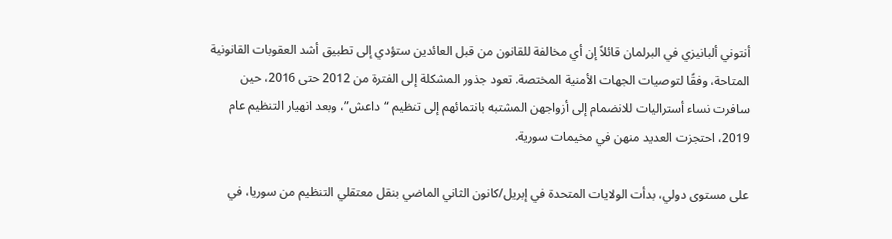أنتوني ألبانيزي في البرلمان قائلاً إن أي مخالفة للقانون من قبل العائدين ستؤدي إلى تطبيق أشد العقوبات القانونية المتاحة، وفقًا لتوصيات الجهات الأمنية المختصة. تعود جذور المشكلة إلى الفترة من 2012 حتى 2016، حين سافرت نساء أستراليات للانضمام إلى أزواجهن المشتبه بانتمائهم إلى تنظيم “داعش”، وبعد انهيار التنظيم عام 2019، احتجزت العديد منهن في مخيمات سورية.

على مستوى دولي، بدأت الولايات المتحدة في إبريل/كانون الثاني الماضي بنقل معتقلي التنظيم من سوريا، في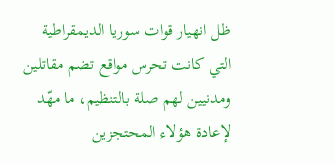ظل انهيار قوات سوريا الديمقراطية التي كانت تحرس مواقع تضم مقاتلين ومدنيين لهم صلة بالتنظيم، ما مهّد لإعادة هؤلاء المحتجزين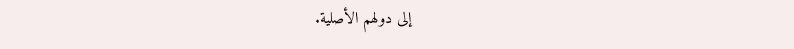إلى دولهم الأصلية.